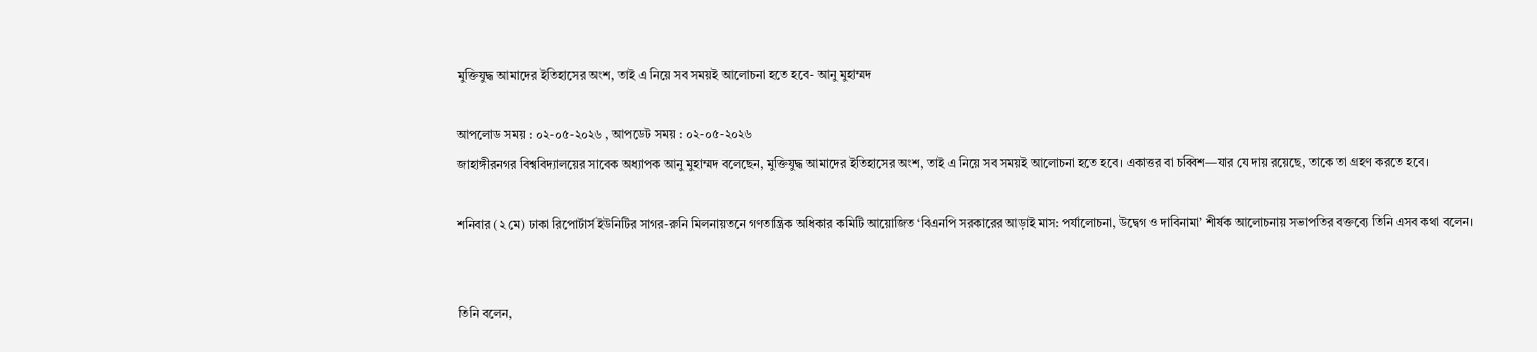মুক্তিযুদ্ধ আমাদের ইতিহাসের অংশ, তাই এ নিয়ে সব সময়ই আলোচনা হতে হবে- আনু মুহাম্মদ

আপলোড সময় : ০২-০৫-২০২৬ , আপডেট সময় : ০২-০৫-২০২৬
জাহাঙ্গীরনগর বিশ্ববিদ্যালয়ের সাবেক অধ্যাপক আনু মুহাম্মদ বলেছেন, মুক্তিযুদ্ধ আমাদের ইতিহাসের অংশ, তাই এ নিয়ে সব সময়ই আলোচনা হতে হবে। একাত্তর বা চব্বিশ—যার যে দায় রয়েছে, তাকে তা গ্রহণ করতে হবে।

শনিবার (২ মে) ঢাকা রিপোর্টার্স ইউনিটির সাগর-রুনি মিলনায়তনে গণতান্ত্রিক অধিকার কমিটি আয়োজিত ‘বিএনপি সরকারের আড়াই মাস: পর্যালোচনা, উদ্বেগ ও দাবিনামা’ শীর্ষক আলোচনায় সভাপতির বক্তব্যে তিনি এসব কথা বলেন।


তিনি বলেন,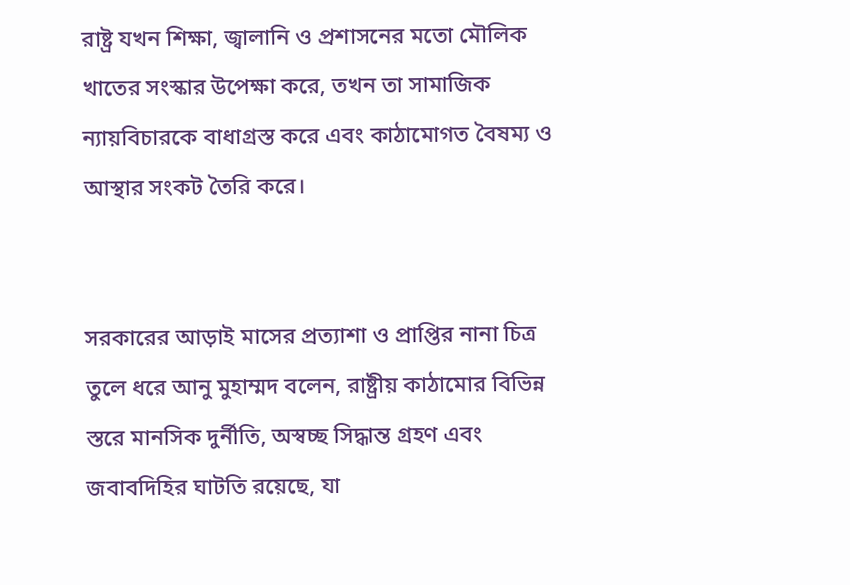রাষ্ট্র যখন শিক্ষা, জ্বালানি ও প্রশাসনের মতো মৌলিক খাতের সংস্কার উপেক্ষা করে, তখন তা সামাজিক ন্যায়বিচারকে বাধাগ্রস্ত করে এবং কাঠামোগত বৈষম্য ও আস্থার সংকট তৈরি করে।


সরকারের আড়াই মাসের প্রত্যাশা ও প্রাপ্তির নানা চিত্র তুলে ধরে আনু মুহাম্মদ বলেন, রাষ্ট্রীয় কাঠামোর বিভিন্ন স্তরে মানসিক দুর্নীতি, অস্বচ্ছ সিদ্ধান্ত গ্রহণ এবং জবাবদিহির ঘাটতি রয়েছে, যা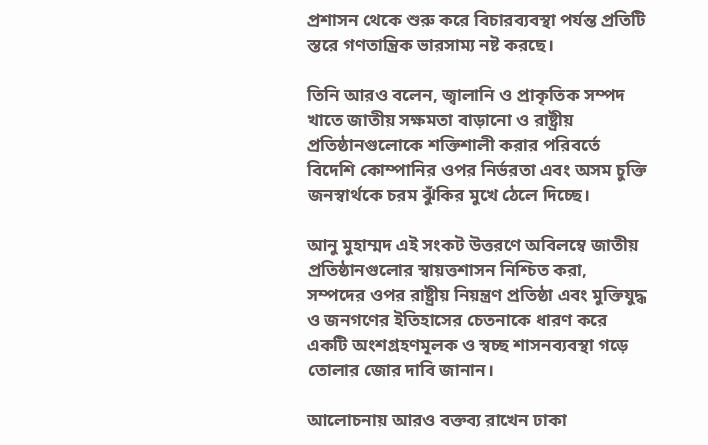প্রশাসন থেকে শুরু করে বিচারব্যবস্থা পর্যন্ত প্রতিটি স্তরে গণতান্ত্রিক ভারসাম্য নষ্ট করছে।

তিনি আরও বলেন, জ্বালানি ও প্রাকৃতিক সম্পদ খাতে জাতীয় সক্ষমতা বাড়ানো ও রাষ্ট্রীয় প্রতিষ্ঠানগুলোকে শক্তিশালী করার পরিবর্তে বিদেশি কোম্পানির ওপর নির্ভরতা এবং অসম চুক্তি জনস্বার্থকে চরম ঝুঁকির মুখে ঠেলে দিচ্ছে।

আনু মুহাম্মদ এই সংকট উত্তরণে অবিলম্বে জাতীয় প্রতিষ্ঠানগুলোর স্বায়ত্তশাসন নিশ্চিত করা, সম্পদের ওপর রাষ্ট্রীয় নিয়ন্ত্রণ প্রতিষ্ঠা এবং মুক্তিযুদ্ধ ও জনগণের ইতিহাসের চেতনাকে ধারণ করে একটি অংশগ্রহণমূলক ও স্বচ্ছ শাসনব্যবস্থা গড়ে তোলার জোর দাবি জানান।

আলোচনায় আরও বক্তব্য রাখেন ঢাকা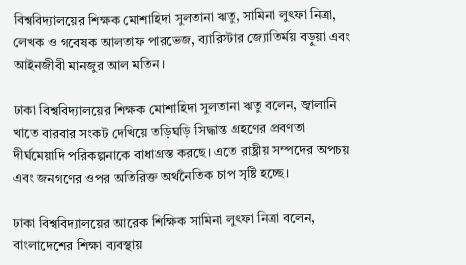বিশ্ববিদ্যালয়ের শিক্ষক মোশাহিদা সুলতানা ঋতু, সামিনা লুৎফা নিত্রা, লেখক ও গবেষক আলতাফ পারভেজ, ব্যারিস্টার জ্যোতির্ময় বড়ুয়া এবং আইনজীবী মানজুর আল মতিন।

ঢাকা বিশ্ববিদ্যালয়ের শিক্ষক মোশাহিদা সুলতানা ঋতু বলেন, জ্বালানি খাতে বারবার সংকট দেখিয়ে তড়িঘড়ি সিদ্ধান্ত গ্রহণের প্রবণতা দীর্ঘমেয়াদি পরিকল্পনাকে বাধাগ্রস্ত করছে। এতে রাষ্ট্রীয় সম্পদের অপচয় এবং জনগণের ওপর অতিরিক্ত অর্থনৈতিক চাপ সৃষ্টি হচ্ছে।

ঢাকা বিশ্ববিদ্যালয়ের আরেক শিক্ষিক সামিনা লুৎফা নিত্রা বলেন, বাংলাদেশের শিক্ষা ব্যবস্থায়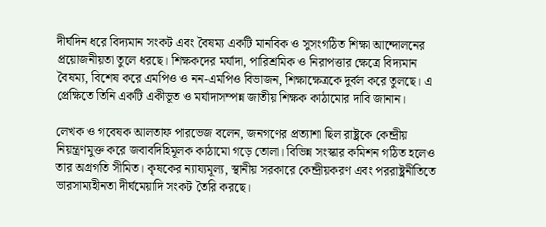দীর্ঘদিন ধরে বিদ্যমান সংকট এবং বৈষম্য একটি মানবিক ও সুসংগঠিত শিক্ষা আন্দোলনের প্রয়োজনীয়তা তুলে ধরছে। শিক্ষকদের মর্যাদা, পারিশ্রমিক ও নিরাপত্তার ক্ষেত্রে বিদ্যমান বৈষম্য, বিশেষ করে এমপিও ও নন-এমপিও বিভাজন, শিক্ষাক্ষেত্রকে দুর্বল করে তুলছে। এ প্রেক্ষিতে তিনি একটি একীভূত ও মর্যাদাসম্পন্ন জাতীয় শিক্ষক কাঠামোর দাবি জানান।

লেখক ও গবেষক আলতাফ পারভেজ বলেন, জনগণের প্রত্যাশা ছিল রাষ্ট্রকে কেন্দ্রীয় নিয়ন্ত্রণমুক্ত করে জবাবদিহিমূলক কাঠামো গড়ে তোলা। বিভিন্ন সংস্কার কমিশন গঠিত হলেও তার অগ্রগতি সীমিত। কৃষকের ন্যায্যমূল্য, স্থানীয় সরকারে কেন্দ্রীয়করণ এবং পররাষ্ট্রনীতিতে ভারসাম্যহীনতা দীর্ঘমেয়াদি সংকট তৈরি করছে।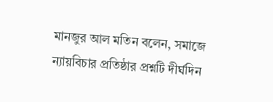মানজুর আল মতিন বলেন, সমাজে ন্যায়বিচার প্রতিষ্ঠার প্রশ্নটি দীর্ঘদিন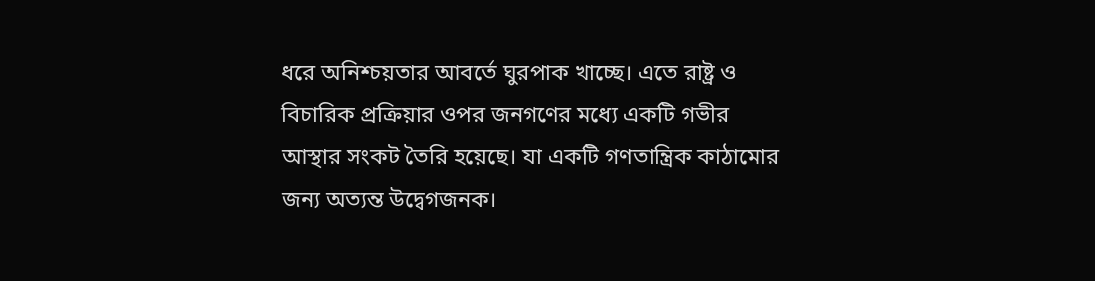ধরে অনিশ্চয়তার আবর্তে ঘুরপাক খাচ্ছে। এতে রাষ্ট্র ও বিচারিক প্রক্রিয়ার ওপর জনগণের মধ্যে একটি গভীর আস্থার সংকট তৈরি হয়েছে। যা একটি গণতান্ত্রিক কাঠামোর জন্য অত্যন্ত উদ্বেগজনক।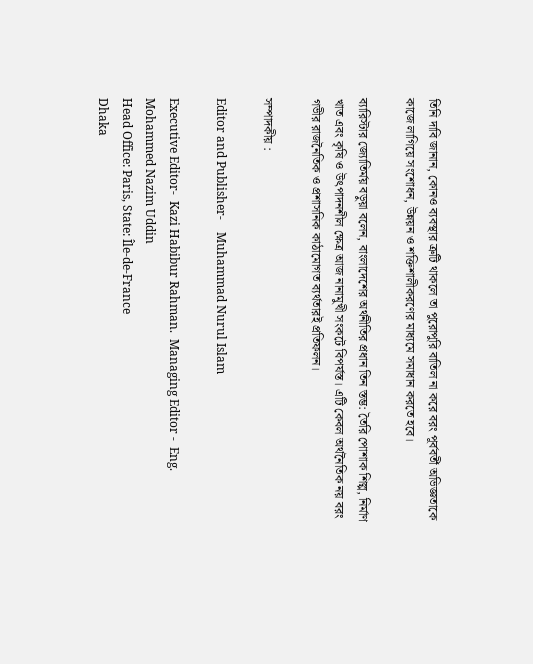তিনি দাবি জানান, কোনও ব্যবস্থার ত্রুটি থাকলে তা পুরোপুরি বাতিল না করে বরং পূর্ববর্তী অভিজ্ঞতাকে কাজে লাগিয়ে সংশোধন, উন্নয়ন ও শক্তিশালীকরণের মাধ্যমে সমাধান করতে হবে।

ব্যারিস্টার জ্যোতির্ময় বড়ুয়া বলেন, বাংলাদেশের অর্থনীতির প্রধান তিন স্তম্ভ: তৈরি পোশাক শিল্প, নির্মাণ খাত এবং কৃষি ও উৎপাদনশীল ক্ষেত্র আজ নানামুখী সংকটে বিপর্যস্ত। এটি কেবল অর্থনৈতিক নয় বরং গভীর রাজনৈতিক ও প্রশাসনিক কাঠামোগত ব্যর্থতারই প্রতিফলন।

সম্পাদকীয় :

Editor and Publisher-    Muhammad Nurul Islam

Executive Editor-  Kazi Habibur Rahman.  Managing Editor -  Eng. Mohammed Nazim Uddin
Head Office: Paris, State: Île-de-France
Dhaka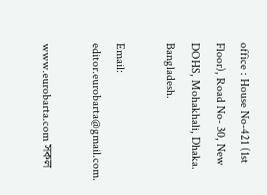office : House No-421 (1st Floor), Road No- 30, New DOHS, Mohakhali, Dhaka. Bangladesh.

Email: editor.eurobarta@gmail.com.

www.eurobarta.com সকল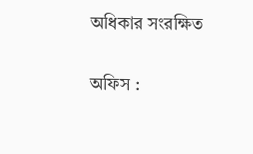অধিকার সংরক্ষিত

অফিস :